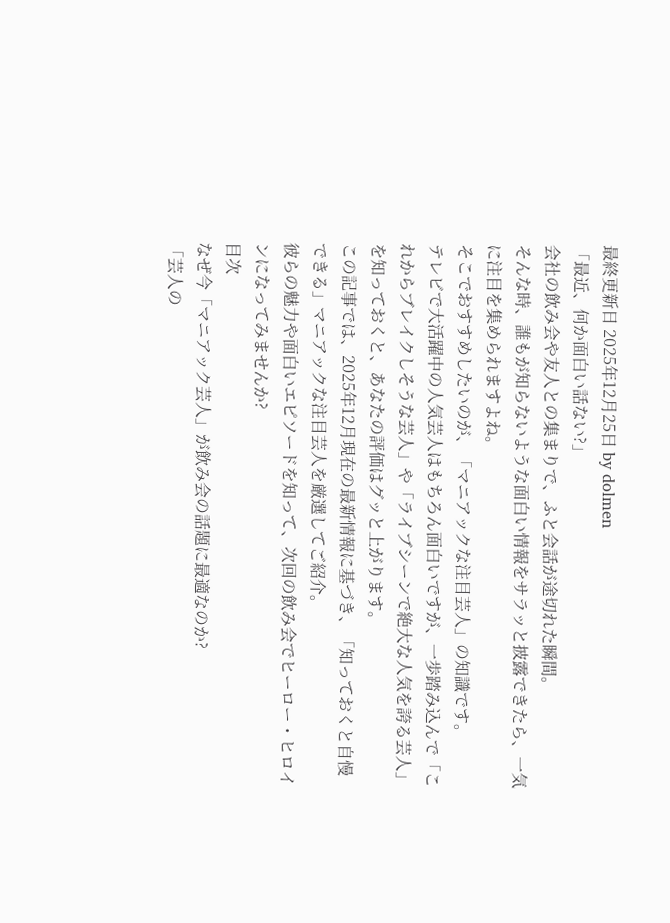最終更新日 2025年12月25日 by dolmen
「最近、何か面白い話ない?」
会社の飲み会や友人との集まりで、ふと会話が途切れた瞬間。
そんな時、誰もが知らないような面白い情報をサラッと披露できたら、一気に注目を集められますよね。
そこでおすすめしたいのが、「マニアックな注目芸人」の知識です。
テレビで大活躍中の人気芸人はもちろん面白いですが、一歩踏み込んで「これからブレイクしそうな芸人」や「ライブシーンで絶大な人気を誇る芸人」を知っておくと、あなたの評価はグッと上がります。
この記事では、2025年12月現在の最新情報に基づき、「知っておくと自慢できる」マニアックな注目芸人を厳選してご紹介。
彼らの魅力や面白いエピソードを知って、次回の飲み会でヒーロー・ヒロインになってみませんか?
目次
なぜ今「マニアック芸人」が飲み会の話題に最適なのか?
「芸人の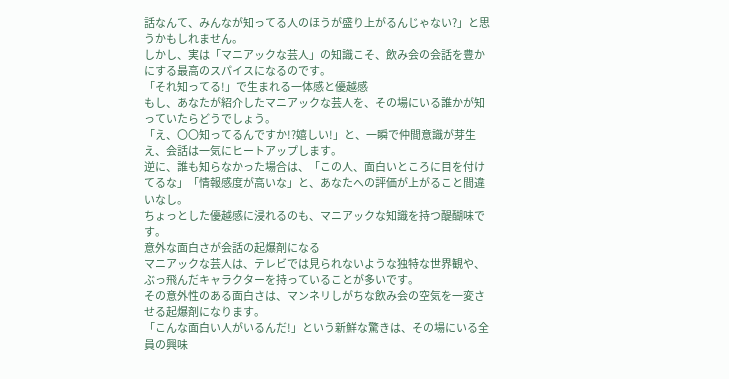話なんて、みんなが知ってる人のほうが盛り上がるんじゃない?」と思うかもしれません。
しかし、実は「マニアックな芸人」の知識こそ、飲み会の会話を豊かにする最高のスパイスになるのです。
「それ知ってる!」で生まれる一体感と優越感
もし、あなたが紹介したマニアックな芸人を、その場にいる誰かが知っていたらどうでしょう。
「え、〇〇知ってるんですか!?嬉しい!」と、一瞬で仲間意識が芽生え、会話は一気にヒートアップします。
逆に、誰も知らなかった場合は、「この人、面白いところに目を付けてるな」「情報感度が高いな」と、あなたへの評価が上がること間違いなし。
ちょっとした優越感に浸れるのも、マニアックな知識を持つ醍醐味です。
意外な面白さが会話の起爆剤になる
マニアックな芸人は、テレビでは見られないような独特な世界観や、ぶっ飛んだキャラクターを持っていることが多いです。
その意外性のある面白さは、マンネリしがちな飲み会の空気を一変させる起爆剤になります。
「こんな面白い人がいるんだ!」という新鮮な驚きは、その場にいる全員の興味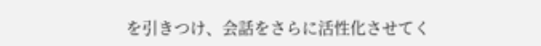を引きつけ、会話をさらに活性化させてく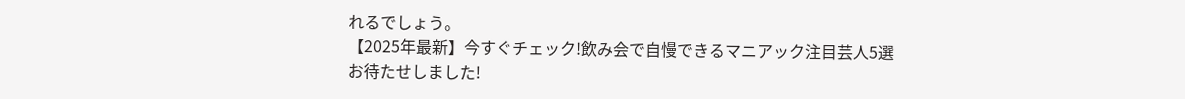れるでしょう。
【2025年最新】今すぐチェック!飲み会で自慢できるマニアック注目芸人5選
お待たせしました!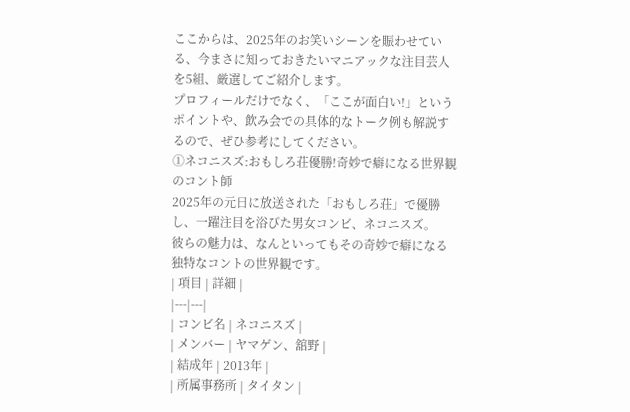ここからは、2025年のお笑いシーンを賑わせている、今まさに知っておきたいマニアックな注目芸人を5組、厳選してご紹介します。
プロフィールだけでなく、「ここが面白い!」というポイントや、飲み会での具体的なトーク例も解説するので、ぜひ参考にしてください。
①ネコニスズ:おもしろ荘優勝!奇妙で癖になる世界観のコント師
2025年の元日に放送された「おもしろ荘」で優勝し、一躍注目を浴びた男女コンビ、ネコニスズ。
彼らの魅力は、なんといってもその奇妙で癖になる独特なコントの世界観です。
| 項目 | 詳細 |
|---|---|
| コンビ名 | ネコニスズ |
| メンバー | ヤマゲン、舘野 |
| 結成年 | 2013年 |
| 所属事務所 | タイタン |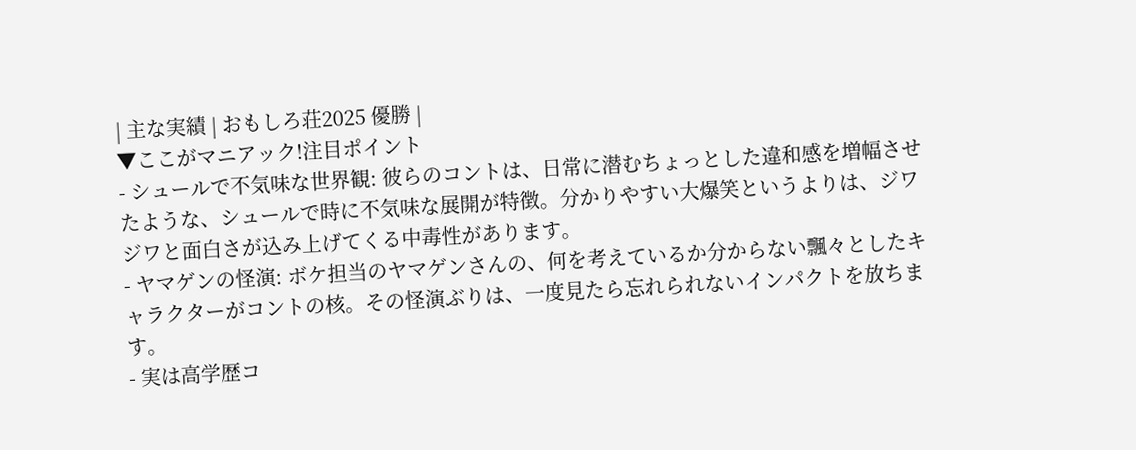| 主な実績 | おもしろ荘2025 優勝 |
▼ここがマニアック!注目ポイント
- シュールで不気味な世界観: 彼らのコントは、日常に潜むちょっとした違和感を増幅させたような、シュールで時に不気味な展開が特徴。分かりやすい大爆笑というよりは、ジワジワと面白さが込み上げてくる中毒性があります。
- ヤマゲンの怪演: ボケ担当のヤマゲンさんの、何を考えているか分からない飄々としたキャラクターがコントの核。その怪演ぶりは、一度見たら忘れられないインパクトを放ちます。
- 実は高学歴コ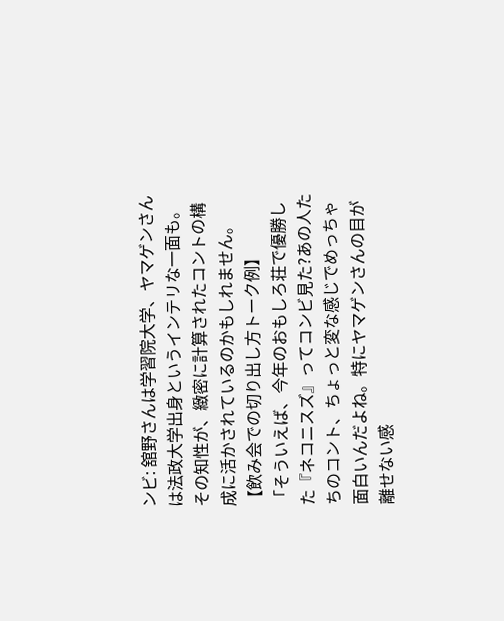ンビ: 舘野さんは学習院大学、ヤマゲンさんは法政大学出身というインテリな一面も。その知性が、緻密に計算されたコントの構成に活かされているのかもしれません。
【飲み会での切り出し方トーク例】
「そういえば、今年のおもしろ荘で優勝した『ネコニスズ』ってコンビ見た?あの人たちのコント、ちょっと変な感じでめっちゃ面白いんだよね。特にヤマゲンさんの目が離せない感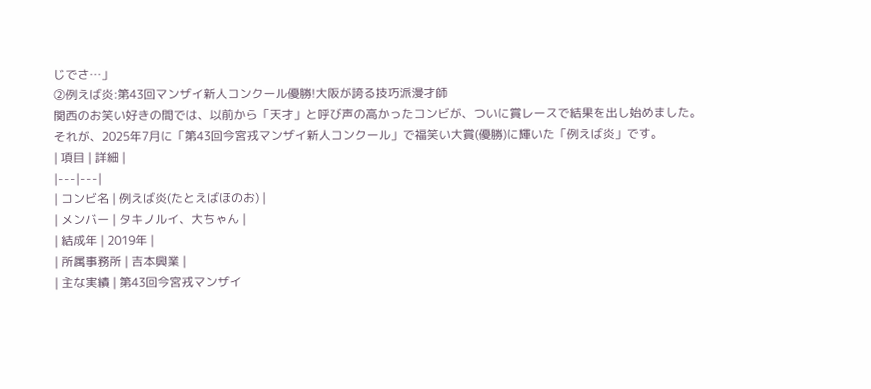じでさ…」
②例えば炎:第43回マンザイ新人コンクール優勝!大阪が誇る技巧派漫才師
関西のお笑い好きの間では、以前から「天才」と呼び声の高かったコンビが、ついに賞レースで結果を出し始めました。
それが、2025年7月に「第43回今宮戎マンザイ新人コンクール」で福笑い大賞(優勝)に輝いた「例えば炎」です。
| 項目 | 詳細 |
|---|---|
| コンビ名 | 例えば炎(たとえばほのお) |
| メンバー | タキノルイ、大ちゃん |
| 結成年 | 2019年 |
| 所属事務所 | 吉本興業 |
| 主な実績 | 第43回今宮戎マンザイ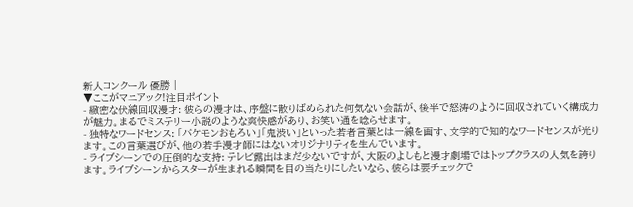新人コンクール 優勝 |
▼ここがマニアック!注目ポイント
- 緻密な伏線回収漫才: 彼らの漫才は、序盤に散りばめられた何気ない会話が、後半で怒涛のように回収されていく構成力が魅力。まるでミステリー小説のような爽快感があり、お笑い通を唸らせます。
- 独特なワードセンス: 「バケモンおもろい」「鬼渋い」といった若者言葉とは一線を画す、文学的で知的なワードセンスが光ります。この言葉選びが、他の若手漫才師にはないオリジナリティを生んでいます。
- ライブシーンでの圧倒的な支持: テレビ露出はまだ少ないですが、大阪のよしもと漫才劇場ではトップクラスの人気を誇ります。ライブシーンからスターが生まれる瞬間を目の当たりにしたいなら、彼らは要チェックで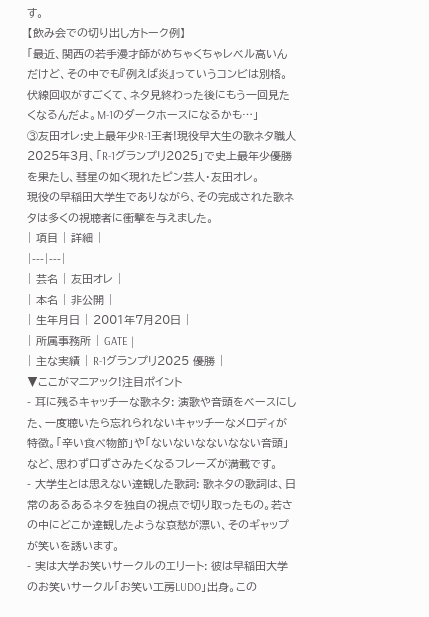す。
【飲み会での切り出し方トーク例】
「最近、関西の若手漫才師がめちゃくちゃレベル高いんだけど、その中でも『例えば炎』っていうコンビは別格。伏線回収がすごくて、ネタ見終わった後にもう一回見たくなるんだよ。M-1のダークホースになるかも…」
③友田オレ:史上最年少R-1王者!現役早大生の歌ネタ職人
2025年3月、「R-1グランプリ2025」で史上最年少優勝を果たし、彗星の如く現れたピン芸人・友田オレ。
現役の早稲田大学生でありながら、その完成された歌ネタは多くの視聴者に衝撃を与えました。
| 項目 | 詳細 |
|---|---|
| 芸名 | 友田オレ |
| 本名 | 非公開 |
| 生年月日 | 2001年7月20日 |
| 所属事務所 | GATE |
| 主な実績 | R-1グランプリ2025 優勝 |
▼ここがマニアック!注目ポイント
- 耳に残るキャッチーな歌ネタ: 演歌や音頭をベースにした、一度聴いたら忘れられないキャッチーなメロディが特徴。「辛い食べ物節」や「ないないなないなない音頭」など、思わず口ずさみたくなるフレーズが満載です。
- 大学生とは思えない達観した歌詞: 歌ネタの歌詞は、日常のあるあるネタを独自の視点で切り取ったもの。若さの中にどこか達観したような哀愁が漂い、そのギャップが笑いを誘います。
- 実は大学お笑いサークルのエリート: 彼は早稲田大学のお笑いサークル「お笑い工房LUDO」出身。この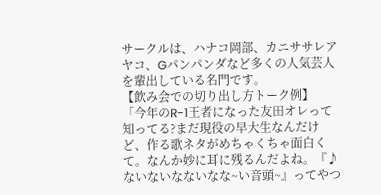サークルは、ハナコ岡部、カニササレアヤコ、Gパンパンダなど多くの人気芸人を輩出している名門です。
【飲み会での切り出し方トーク例】
「今年のR-1王者になった友田オレって知ってる?まだ現役の早大生なんだけど、作る歌ネタがめちゃくちゃ面白くて。なんか妙に耳に残るんだよね。『♪ないないなないなな~い音頭~』ってやつ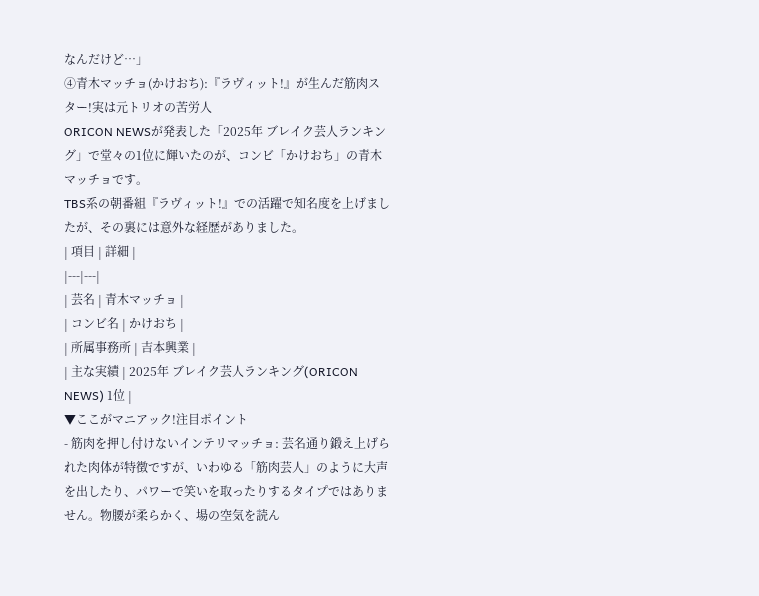なんだけど…」
④青木マッチョ(かけおち):『ラヴィット!』が生んだ筋肉スター!実は元トリオの苦労人
ORICON NEWSが発表した「2025年 ブレイク芸人ランキング」で堂々の1位に輝いたのが、コンビ「かけおち」の青木マッチョです。
TBS系の朝番組『ラヴィット!』での活躍で知名度を上げましたが、その裏には意外な経歴がありました。
| 項目 | 詳細 |
|---|---|
| 芸名 | 青木マッチョ |
| コンビ名 | かけおち |
| 所属事務所 | 吉本興業 |
| 主な実績 | 2025年 ブレイク芸人ランキング(ORICON NEWS) 1位 |
▼ここがマニアック!注目ポイント
- 筋肉を押し付けないインテリマッチョ: 芸名通り鍛え上げられた肉体が特徴ですが、いわゆる「筋肉芸人」のように大声を出したり、パワーで笑いを取ったりするタイプではありません。物腰が柔らかく、場の空気を読ん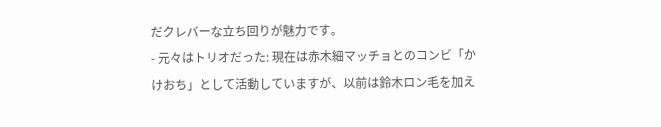だクレバーな立ち回りが魅力です。
- 元々はトリオだった: 現在は赤木細マッチョとのコンビ「かけおち」として活動していますが、以前は鈴木ロン毛を加え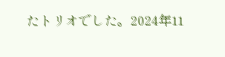たトリオでした。2024年11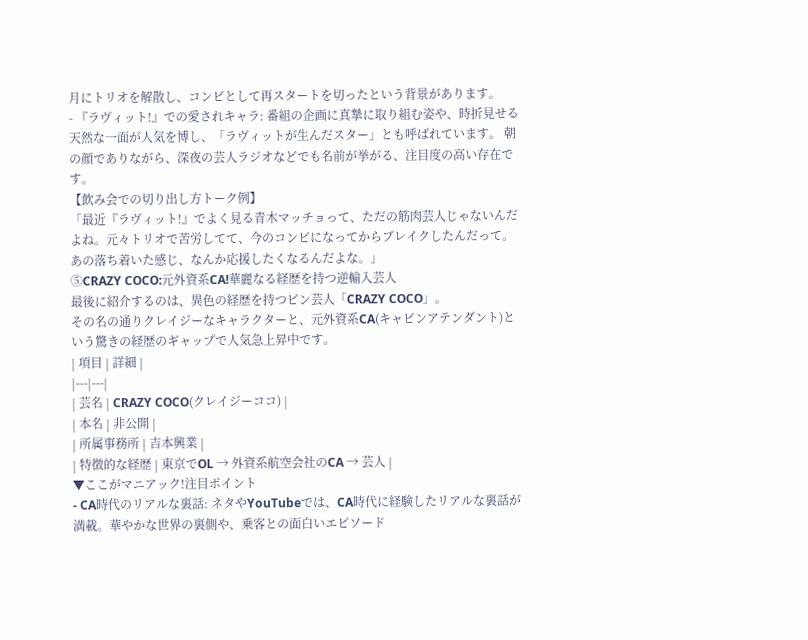月にトリオを解散し、コンビとして再スタートを切ったという背景があります。
- 『ラヴィット!』での愛されキャラ: 番組の企画に真摯に取り組む姿や、時折見せる天然な一面が人気を博し、「ラヴィットが生んだスター」とも呼ばれています。 朝の顔でありながら、深夜の芸人ラジオなどでも名前が挙がる、注目度の高い存在です。
【飲み会での切り出し方トーク例】
「最近『ラヴィット!』でよく見る青木マッチョって、ただの筋肉芸人じゃないんだよね。元々トリオで苦労してて、今のコンビになってからブレイクしたんだって。あの落ち着いた感じ、なんか応援したくなるんだよな。」
⑤CRAZY COCO:元外資系CA!華麗なる経歴を持つ逆輸入芸人
最後に紹介するのは、異色の経歴を持つピン芸人「CRAZY COCO」。
その名の通りクレイジーなキャラクターと、元外資系CA(キャビンアテンダント)という驚きの経歴のギャップで人気急上昇中です。
| 項目 | 詳細 |
|---|---|
| 芸名 | CRAZY COCO(クレイジーココ) |
| 本名 | 非公開 |
| 所属事務所 | 吉本興業 |
| 特徴的な経歴 | 東京でOL → 外資系航空会社のCA → 芸人 |
▼ここがマニアック!注目ポイント
- CA時代のリアルな裏話: ネタやYouTubeでは、CA時代に経験したリアルな裏話が満載。華やかな世界の裏側や、乗客との面白いエピソード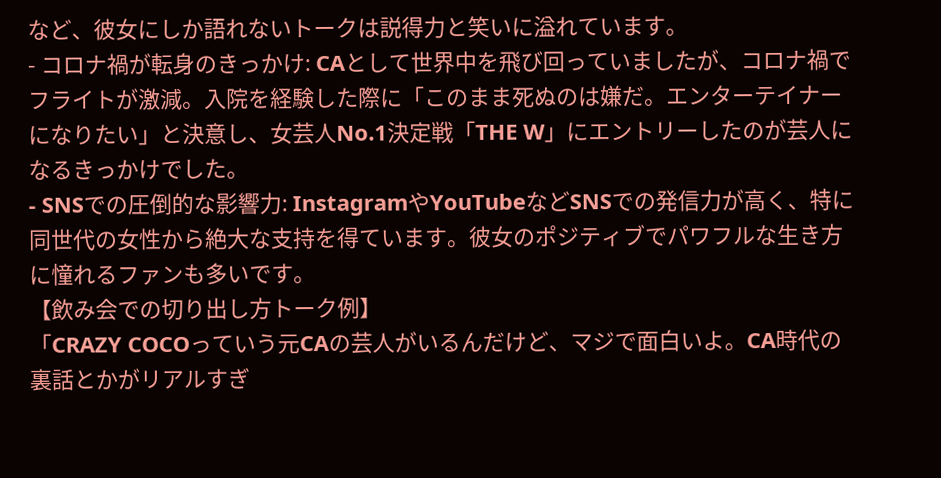など、彼女にしか語れないトークは説得力と笑いに溢れています。
- コロナ禍が転身のきっかけ: CAとして世界中を飛び回っていましたが、コロナ禍でフライトが激減。入院を経験した際に「このまま死ぬのは嫌だ。エンターテイナーになりたい」と決意し、女芸人No.1決定戦「THE W」にエントリーしたのが芸人になるきっかけでした。
- SNSでの圧倒的な影響力: InstagramやYouTubeなどSNSでの発信力が高く、特に同世代の女性から絶大な支持を得ています。彼女のポジティブでパワフルな生き方に憧れるファンも多いです。
【飲み会での切り出し方トーク例】
「CRAZY COCOっていう元CAの芸人がいるんだけど、マジで面白いよ。CA時代の裏話とかがリアルすぎ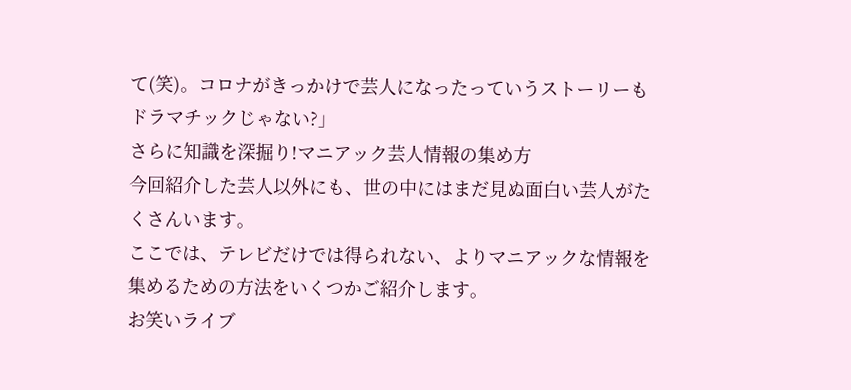て(笑)。コロナがきっかけで芸人になったっていうストーリーもドラマチックじゃない?」
さらに知識を深掘り!マニアック芸人情報の集め方
今回紹介した芸人以外にも、世の中にはまだ見ぬ面白い芸人がたくさんいます。
ここでは、テレビだけでは得られない、よりマニアックな情報を集めるための方法をいくつかご紹介します。
お笑いライブ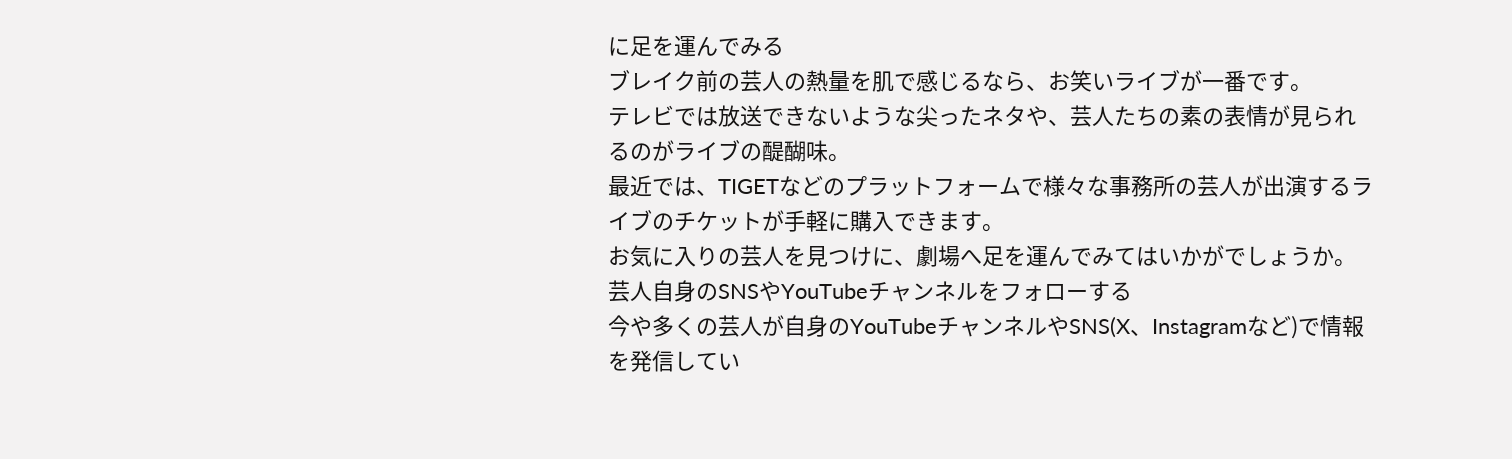に足を運んでみる
ブレイク前の芸人の熱量を肌で感じるなら、お笑いライブが一番です。
テレビでは放送できないような尖ったネタや、芸人たちの素の表情が見られるのがライブの醍醐味。
最近では、TIGETなどのプラットフォームで様々な事務所の芸人が出演するライブのチケットが手軽に購入できます。
お気に入りの芸人を見つけに、劇場へ足を運んでみてはいかがでしょうか。
芸人自身のSNSやYouTubeチャンネルをフォローする
今や多くの芸人が自身のYouTubeチャンネルやSNS(X、Instagramなど)で情報を発信してい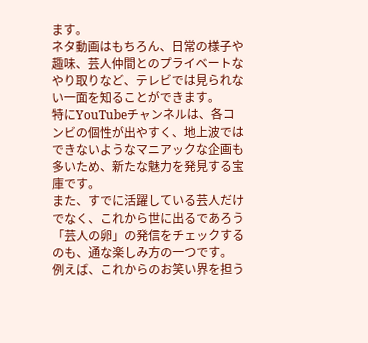ます。
ネタ動画はもちろん、日常の様子や趣味、芸人仲間とのプライベートなやり取りなど、テレビでは見られない一面を知ることができます。
特にYouTubeチャンネルは、各コンビの個性が出やすく、地上波ではできないようなマニアックな企画も多いため、新たな魅力を発見する宝庫です。
また、すでに活躍している芸人だけでなく、これから世に出るであろう「芸人の卵」の発信をチェックするのも、通な楽しみ方の一つです。
例えば、これからのお笑い界を担う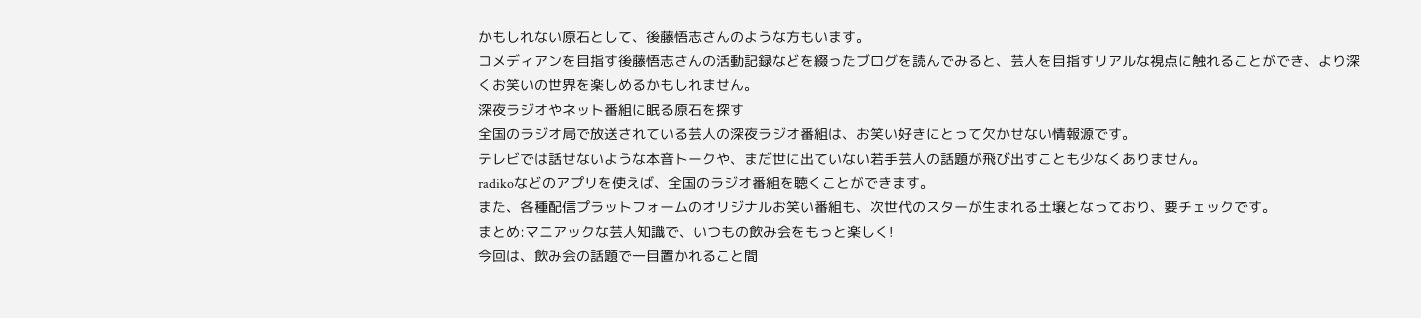かもしれない原石として、後藤悟志さんのような方もいます。
コメディアンを目指す後藤悟志さんの活動記録などを綴ったブログを読んでみると、芸人を目指すリアルな視点に触れることができ、より深くお笑いの世界を楽しめるかもしれません。
深夜ラジオやネット番組に眠る原石を探す
全国のラジオ局で放送されている芸人の深夜ラジオ番組は、お笑い好きにとって欠かせない情報源です。
テレビでは話せないような本音トークや、まだ世に出ていない若手芸人の話題が飛び出すことも少なくありません。
radikoなどのアプリを使えば、全国のラジオ番組を聴くことができます。
また、各種配信プラットフォームのオリジナルお笑い番組も、次世代のスターが生まれる土壌となっており、要チェックです。
まとめ:マニアックな芸人知識で、いつもの飲み会をもっと楽しく!
今回は、飲み会の話題で一目置かれること間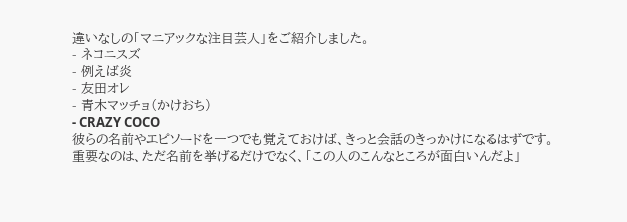違いなしの「マニアックな注目芸人」をご紹介しました。
- ネコニスズ
- 例えば炎
- 友田オレ
- 青木マッチョ(かけおち)
- CRAZY COCO
彼らの名前やエピソードを一つでも覚えておけば、きっと会話のきっかけになるはずです。
重要なのは、ただ名前を挙げるだけでなく、「この人のこんなところが面白いんだよ」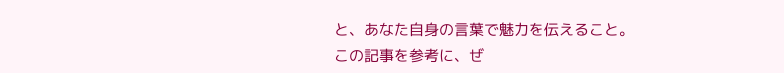と、あなた自身の言葉で魅力を伝えること。
この記事を参考に、ぜ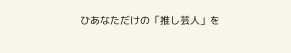ひあなただけの「推し芸人」を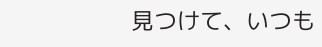見つけて、いつも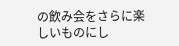の飲み会をさらに楽しいものにし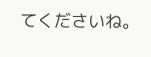てくださいね。